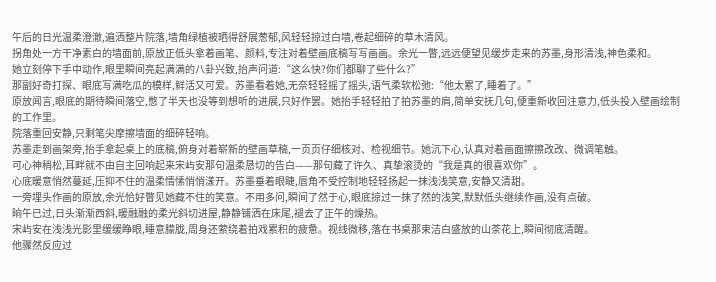午后的日光温柔澄澈,遍洒整片院落,墙角绿植被晒得舒展葱郁,风轻轻掠过白墙,卷起细碎的草木清风。
拐角处一方干净素白的墙面前,原放正低头拿着画笔、颜料,专注对着壁画底稿写写画画。余光一瞥,远远便望见缓步走来的苏墨,身形清浅,神色柔和。
她立刻停下手中动作,眼里瞬间亮起满满的八卦兴致,抬声问道:“这么快?你们都聊了些什么?”
那副好奇打探、眼底写满吃瓜的模样,鲜活又可爱。苏墨看着她,无奈轻轻摇了摇头,语气柔软松弛:“他太累了,睡着了。”
原放闻言,眼底的期待瞬间落空,憋了半天也没等到想听的进展,只好作罢。她抬手轻轻拍了拍苏墨的肩,简单安抚几句,便重新收回注意力,低头投入壁画绘制的工作里。
院落重回安静,只剩笔尖摩擦墙面的细碎轻响。
苏墨走到画架旁,抬手拿起桌上的底稿,俯身对着崭新的壁画草稿,一页页仔细核对、检视细节。她沉下心,认真对着画面擦擦改改、微调笔触。
可心神稍松,耳畔就不由自主回响起来宋屿安那句温柔恳切的告白——那句藏了许久、真挚滚烫的“我是真的很喜欢你”。
心底暖意悄然蔓延,压抑不住的温柔情愫悄悄漾开。苏墨垂着眼睫,唇角不受控制地轻轻扬起一抹浅浅笑意,安静又清甜。
一旁埋头作画的原放,余光恰好瞥见她藏不住的笑意。不用多问,瞬间了然于心,眼底掠过一抹了然的浅笑,默默低头继续作画,没有点破。
晌午已过,日头渐渐西斜,暖融融的柔光斜切进屋,静静铺洒在床尾,褪去了正午的燥热。
宋屿安在浅浅光影里缓缓睁眼,睡意朦胧,周身还萦绕着拍戏累积的疲惫。视线微移,落在书桌那束洁白盛放的山茶花上,瞬间彻底清醒。
他骤然反应过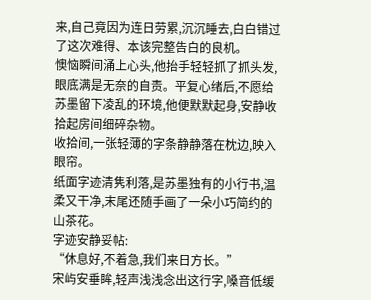来,自己竟因为连日劳累,沉沉睡去,白白错过了这次难得、本该完整告白的良机。
懊恼瞬间涌上心头,他抬手轻轻抓了抓头发,眼底满是无奈的自责。平复心绪后,不愿给苏墨留下凌乱的环境,他便默默起身,安静收拾起房间细碎杂物。
收拾间,一张轻薄的字条静静落在枕边,映入眼帘。
纸面字迹清隽利落,是苏墨独有的小行书,温柔又干净,末尾还随手画了一朵小巧简约的山茶花。
字迹安静妥帖:
“休息好,不着急,我们来日方长。”
宋屿安垂眸,轻声浅浅念出这行字,嗓音低缓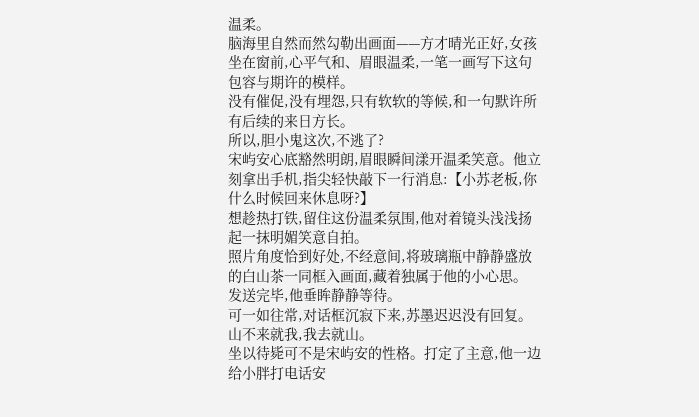温柔。
脑海里自然而然勾勒出画面——方才晴光正好,女孩坐在窗前,心平气和、眉眼温柔,一笔一画写下这句包容与期许的模样。
没有催促,没有埋怨,只有软软的等候,和一句默许所有后续的来日方长。
所以,胆小鬼这次,不逃了?
宋屿安心底豁然明朗,眉眼瞬间漾开温柔笑意。他立刻拿出手机,指尖轻快敲下一行消息:【小苏老板,你什么时候回来休息呀?】
想趁热打铁,留住这份温柔氛围,他对着镜头浅浅扬起一抹明媚笑意自拍。
照片角度恰到好处,不经意间,将玻璃瓶中静静盛放的白山茶一同框入画面,藏着独属于他的小心思。
发送完毕,他垂眸静静等待。
可一如往常,对话框沉寂下来,苏墨迟迟没有回复。
山不来就我,我去就山。
坐以待毙可不是宋屿安的性格。打定了主意,他一边给小胖打电话安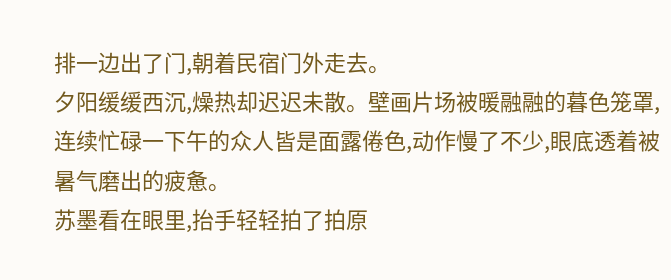排一边出了门,朝着民宿门外走去。
夕阳缓缓西沉,燥热却迟迟未散。壁画片场被暖融融的暮色笼罩,连续忙碌一下午的众人皆是面露倦色,动作慢了不少,眼底透着被暑气磨出的疲惫。
苏墨看在眼里,抬手轻轻拍了拍原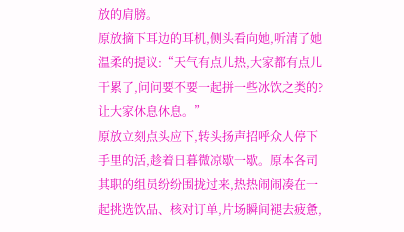放的肩膀。
原放摘下耳边的耳机,侧头看向她,听清了她温柔的提议:“天气有点儿热,大家都有点儿干累了,问问要不要一起拼一些冰饮之类的?让大家休息休息。”
原放立刻点头应下,转头扬声招呼众人停下手里的活,趁着日暮微凉歇一歇。原本各司其职的组员纷纷围拢过来,热热闹闹凑在一起挑选饮品、核对订单,片场瞬间褪去疲惫,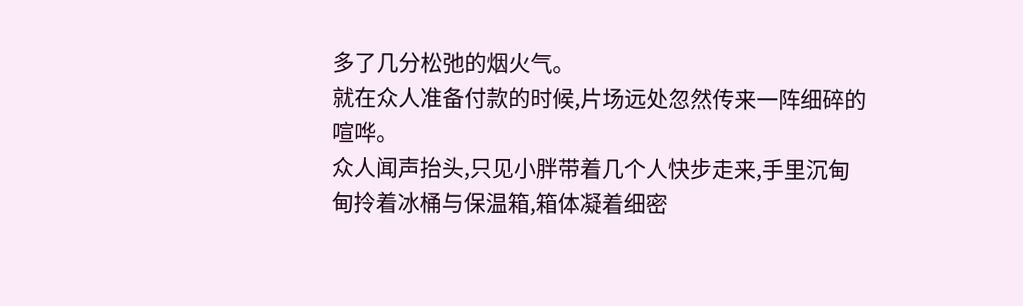多了几分松弛的烟火气。
就在众人准备付款的时候,片场远处忽然传来一阵细碎的喧哗。
众人闻声抬头,只见小胖带着几个人快步走来,手里沉甸甸拎着冰桶与保温箱,箱体凝着细密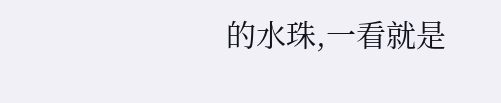的水珠,一看就是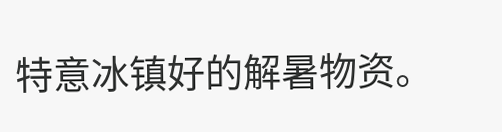特意冰镇好的解暑物资。